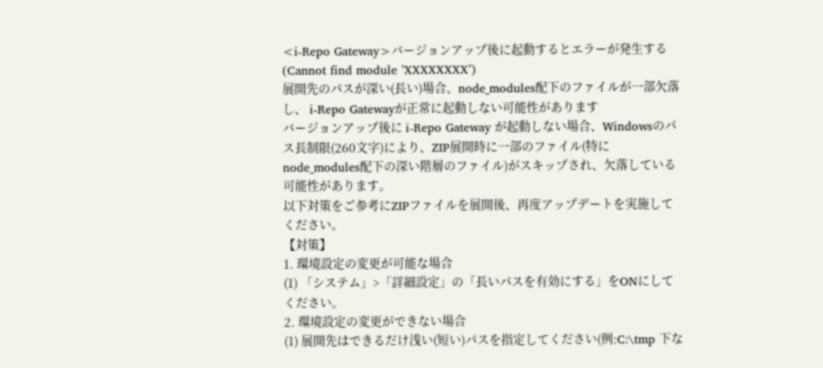<i-Repo Gateway>バージョンアップ後に起動するとエラーが発生する(Cannot find module ’XXXXXXXX’)
展開先のパスが深い(長い)場合、node_modules配下のファイルが一部欠落し、 i-Repo Gatewayが正常に起動しない可能性があります
バージョンアップ後に i-Repo Gateway が起動しない場合、Windowsのパス長制限(260文字)により、ZIP展開時に一部のファイル(特にnode_modules配下の深い階層のファイル)がスキップされ、欠落している可能性があります。
以下対策をご参考にZIPファイルを展開後、再度アップデートを実施してください。
【対策】
1. 環境設定の変更が可能な場合
(1) 「システム」>「詳細設定」の「長いパスを有効にする」をONにしてください。
2. 環境設定の変更ができない場合
(1) 展開先はできるだけ浅い(短い)パスを指定してください(例:C:\tmp 下な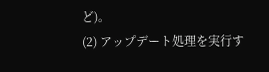ど)。
(2) アップデート処理を実行す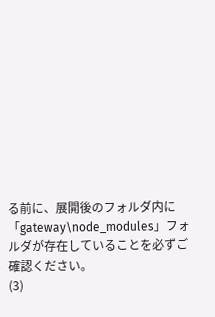る前に、展開後のフォルダ内に「gateway\node_modules」フォルダが存在していることを必ずご確認ください。
(3)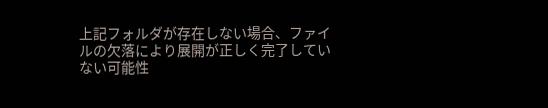上記フォルダが存在しない場合、ファイルの欠落により展開が正しく完了していない可能性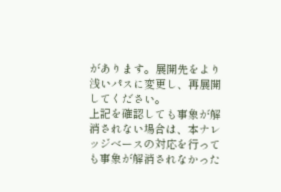があります。展開先をより浅いパスに変更し、再展開してください。
上記を確認しても事象が解消されない場合は、本ナレッジベースの対応を行っても事象が解消されなかった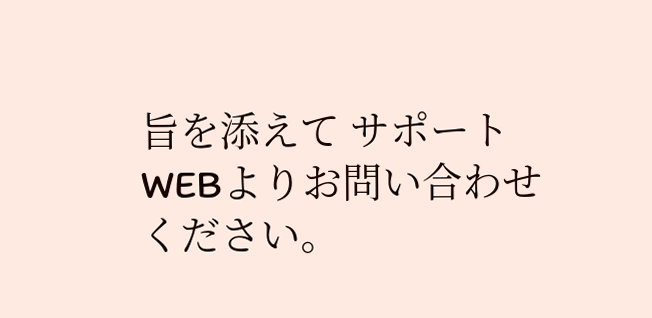旨を添えて サポートWEBよりお問い合わせください。